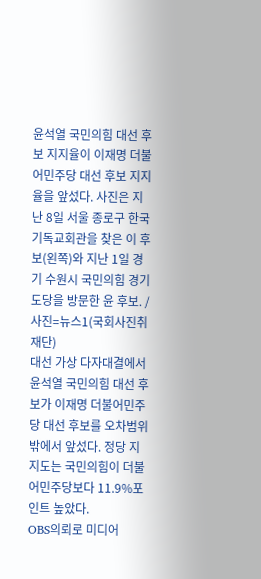윤석열 국민의힘 대선 후보 지지율이 이재명 더불어민주당 대선 후보 지지율을 앞섰다. 사진은 지난 8일 서울 종로구 한국기독교회관을 찾은 이 후보(왼쪽)와 지난 1일 경기 수원시 국민의힘 경기도당을 방문한 윤 후보. /사진=뉴스1(국회사진취재단)
대선 가상 다자대결에서 윤석열 국민의힘 대선 후보가 이재명 더불어민주당 대선 후보를 오차범위 밖에서 앞섰다. 정당 지지도는 국민의힘이 더불어민주당보다 11.9%포인트 높았다.
OBS의뢰로 미디어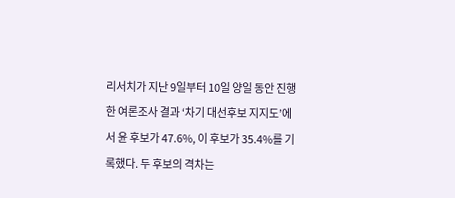리서치가 지난 9일부터 10일 양일 동안 진행한 여론조사 결과 ‘차기 대선후보 지지도’에서 윤 후보가 47.6%, 이 후보가 35.4%를 기록했다. 두 후보의 격차는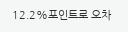12.2%포인트로 오차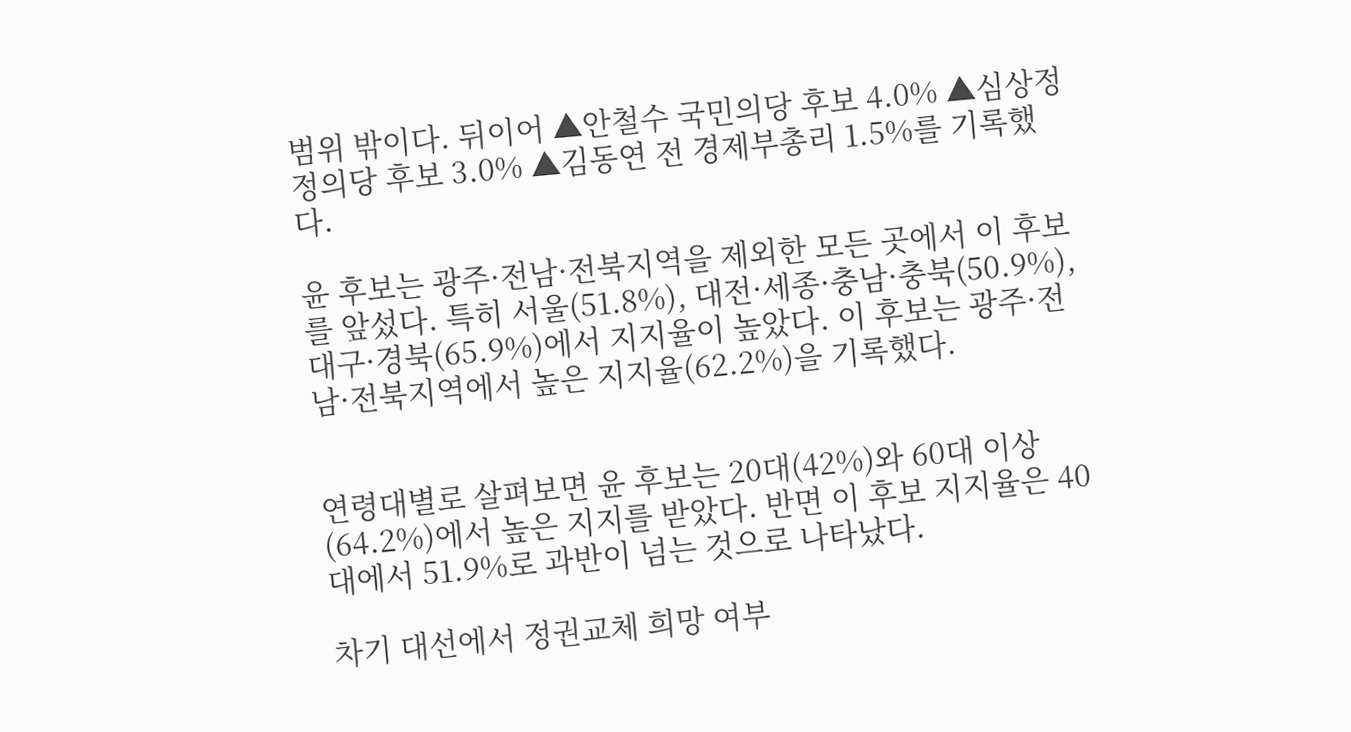범위 밖이다. 뒤이어 ▲안철수 국민의당 후보 4.0% ▲심상정 정의당 후보 3.0% ▲김동연 전 경제부총리 1.5%를 기록했다.

윤 후보는 광주·전남·전북지역을 제외한 모든 곳에서 이 후보를 앞섰다. 특히 서울(51.8%), 대전·세종·충남·충북(50.9%), 대구·경북(65.9%)에서 지지율이 높았다. 이 후보는 광주·전남·전북지역에서 높은 지지율(62.2%)을 기록했다.


연령대별로 살펴보면 윤 후보는 20대(42%)와 60대 이상(64.2%)에서 높은 지지를 받았다. 반면 이 후보 지지율은 40대에서 51.9%로 과반이 넘는 것으로 나타났다.

차기 대선에서 정권교체 희망 여부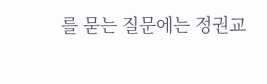를 묻는 질문에는 정권교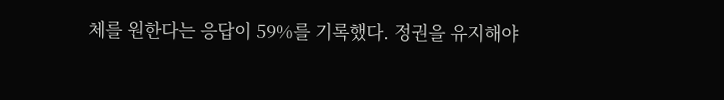체를 원한다는 응답이 59%를 기록했다. 정권을 유지해야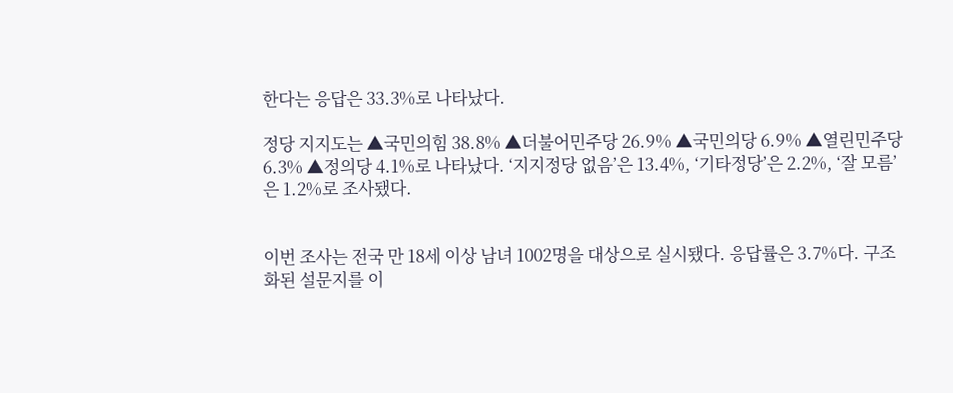한다는 응답은 33.3%로 나타났다.

정당 지지도는 ▲국민의힘 38.8% ▲더불어민주당 26.9% ▲국민의당 6.9% ▲열린민주당 6.3% ▲정의당 4.1%로 나타났다. ‘지지정당 없음’은 13.4%, ‘기타정당’은 2.2%, ‘잘 모름’은 1.2%로 조사됐다.


이번 조사는 전국 만 18세 이상 남녀 1002명을 대상으로 실시됐다. 응답률은 3.7%다. 구조화된 설문지를 이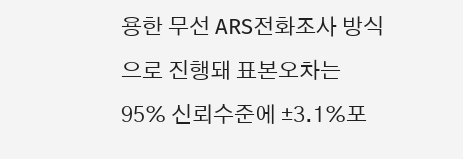용한 무선 ARS전화조사 방식으로 진행돼 표본오차는 95% 신뢰수준에 ±3.1%포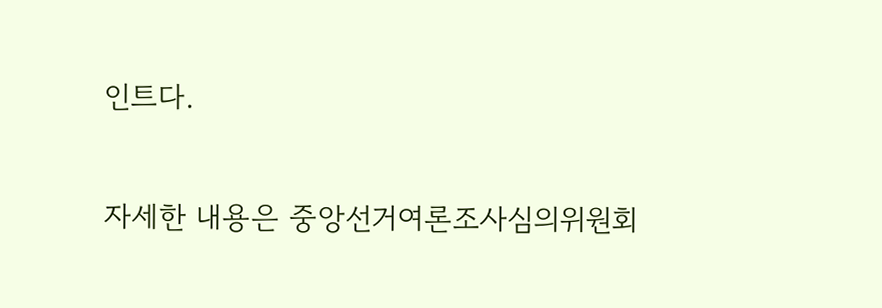인트다.

자세한 내용은 중앙선거여론조사심의위원회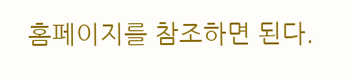홈페이지를 참조하면 된다.